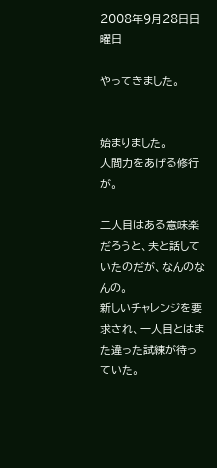2008年9月28日日曜日

やってきました。


始まりました。
人間力をあげる修行が。

二人目はある意味楽だろうと、夫と話していたのだが、なんのなんの。
新しいチャレンジを要求され、一人目とはまた違った試練が待っていた。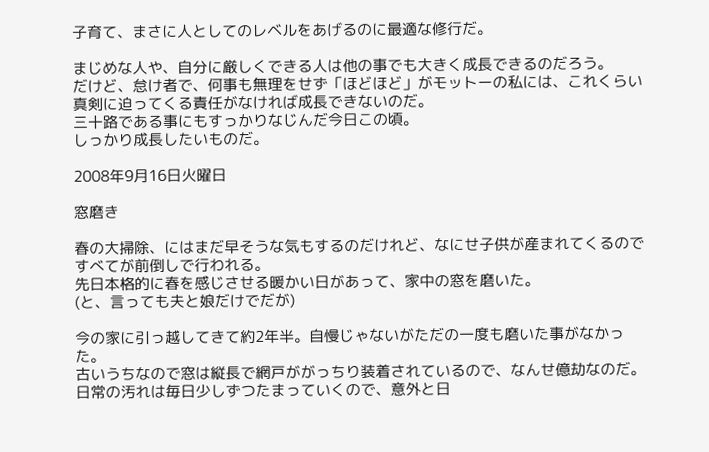子育て、まさに人としてのレベルをあげるのに最適な修行だ。

まじめな人や、自分に厳しくできる人は他の事でも大きく成長できるのだろう。
だけど、怠け者で、何事も無理をせず「ほどほど」がモットーの私には、これくらい真剣に迫ってくる責任がなければ成長できないのだ。
三十路である事にもすっかりなじんだ今日この頃。
しっかり成長したいものだ。

2008年9月16日火曜日

窓磨き

春の大掃除、にはまだ早そうな気もするのだけれど、なにせ子供が産まれてくるので
すべてが前倒しで行われる。
先日本格的に春を感じさせる暖かい日があって、家中の窓を磨いた。
(と、言っても夫と娘だけでだが)

今の家に引っ越してきて約2年半。自慢じゃないがただの一度も磨いた事がなかった。
古いうちなので窓は縦長で網戸ががっちり装着されているので、なんせ億劫なのだ。
日常の汚れは毎日少しずつたまっていくので、意外と日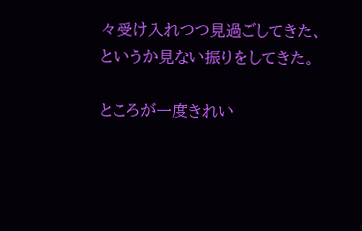々受け入れつつ見過ごしてきた、
というか見ない振りをしてきた。

ところが一度きれい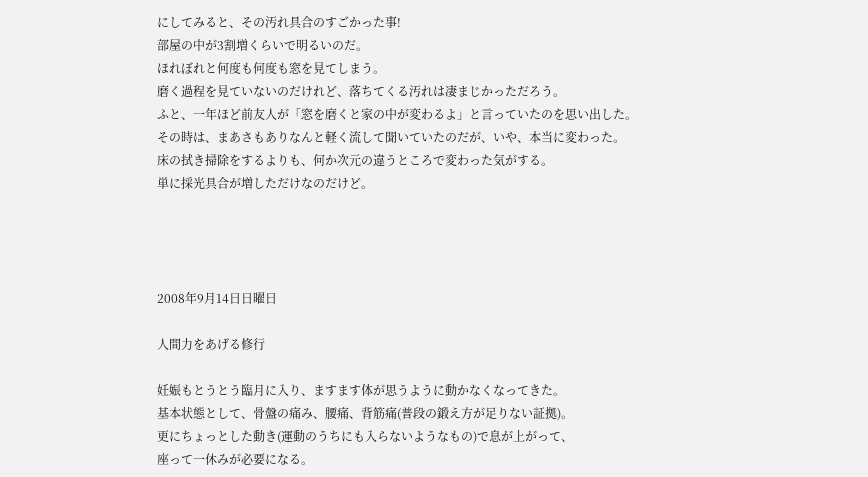にしてみると、その汚れ具合のすごかった事!
部屋の中が3割増くらいで明るいのだ。
ほれぼれと何度も何度も窓を見てしまう。
磨く過程を見ていないのだけれど、落ちてくる汚れは凄まじかっただろう。
ふと、一年ほど前友人が「窓を磨くと家の中が変わるよ」と言っていたのを思い出した。
その時は、まあさもありなんと軽く流して聞いていたのだが、いや、本当に変わった。
床の拭き掃除をするよりも、何か次元の違うところで変わった気がする。
単に採光具合が増しただけなのだけど。




2008年9月14日日曜日

人間力をあげる修行

妊娠もとうとう臨月に入り、ますます体が思うように動かなくなってきた。
基本状態として、骨盤の痛み、腰痛、背筋痛(普段の鍛え方が足りない証拠)。
更にちょっとした動き(運動のうちにも入らないようなもの)で息が上がって、
座って一休みが必要になる。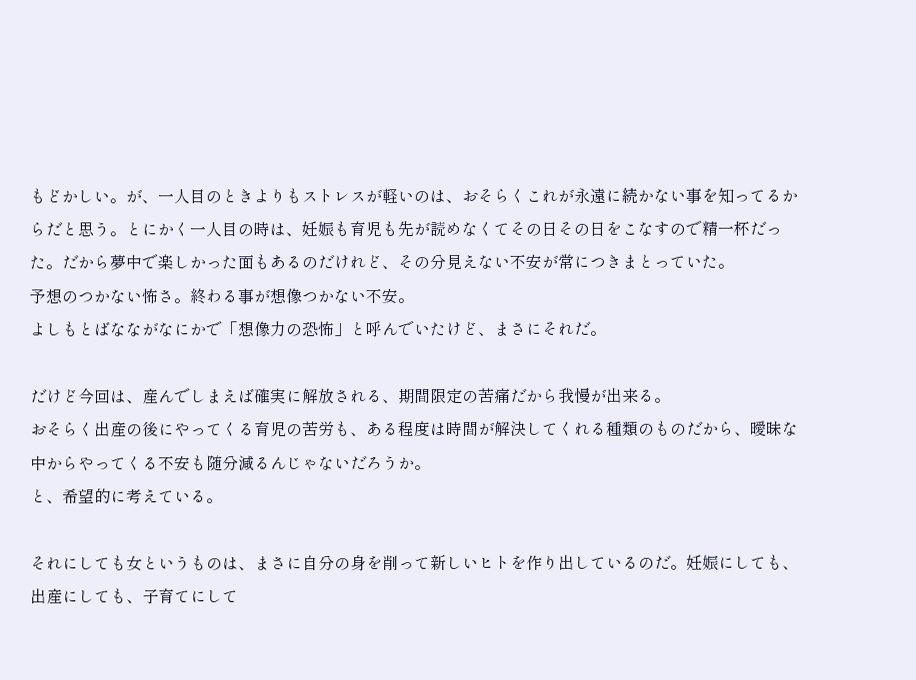もどかしい。が、一人目のときよりもストレスが軽いのは、おそらくこれが永遠に続かない事を知ってるからだと思う。とにかく一人目の時は、妊娠も育児も先が読めなくてその日その日をこなすので精一杯だった。だから夢中で楽しかった面もあるのだけれど、その分見えない不安が常につきまとっていた。
予想のつかない怖さ。終わる事が想像つかない不安。
よしもとばなながなにかで「想像力の恐怖」と呼んでいたけど、まさにそれだ。

だけど今回は、産んでしまえば確実に解放される、期間限定の苦痛だから我慢が出来る。
おそらく出産の後にやってくる育児の苦労も、ある程度は時間が解決してくれる種類のものだから、曖昧な中からやってくる不安も随分減るんじゃないだろうか。
と、希望的に考えている。

それにしても女というものは、まさに自分の身を削って新しいヒトを作り出しているのだ。妊娠にしても、出産にしても、子育てにして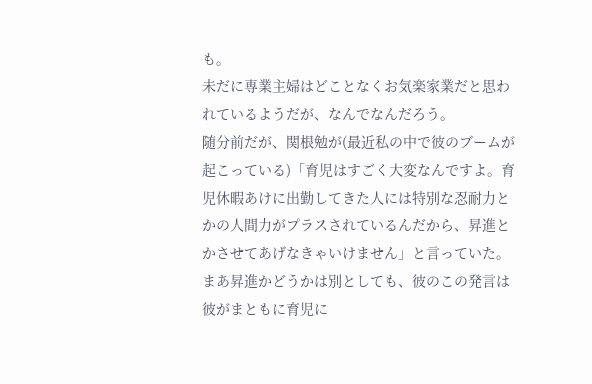も。
未だに専業主婦はどことなくお気楽家業だと思われているようだが、なんでなんだろう。
随分前だが、関根勉が(最近私の中で彼のブームが起こっている)「育児はすごく大変なんですよ。育児休暇あけに出勤してきた人には特別な忍耐力とかの人間力がプラスされているんだから、昇進とかさせてあげなきゃいけません」と言っていた。
まあ昇進かどうかは別としても、彼のこの発言は彼がまともに育児に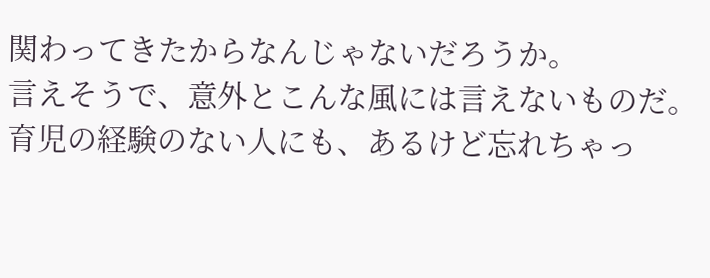関わってきたからなんじゃないだろうか。
言えそうで、意外とこんな風には言えないものだ。
育児の経験のない人にも、あるけど忘れちゃっ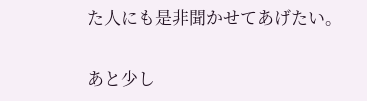た人にも是非聞かせてあげたい。

あと少し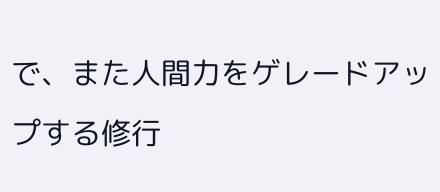で、また人間力をゲレードアップする修行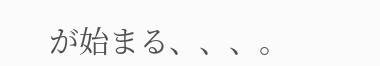が始まる、、、。